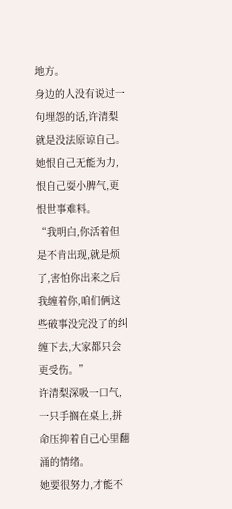地方。
身边的人没有说过一句埋怨的话,许清梨就是没法原谅自己。
她恨自己无能为力,恨自己耍小脾气,更恨世事难料。
“我明白,你活着但是不肯出现,就是烦了,害怕你出来之后我缠着你,咱们俩这些破事没完没了的纠缠下去,大家都只会更受伤。”
许清梨深吸一口气,一只手搁在桌上,拼命压抑着自己心里翻涌的情绪。
她要很努力,才能不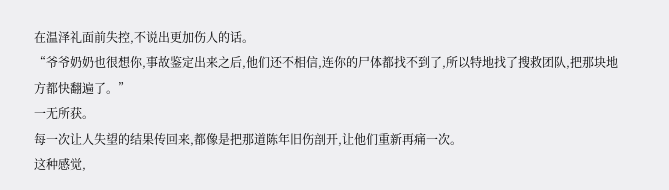在温泽礼面前失控,不说出更加伤人的话。
“爷爷奶奶也很想你,事故鉴定出来之后,他们还不相信,连你的尸体都找不到了,所以特地找了搜救团队,把那块地方都快翻遍了。”
一无所获。
每一次让人失望的结果传回来,都像是把那道陈年旧伤剖开,让他们重新再痛一次。
这种感觉,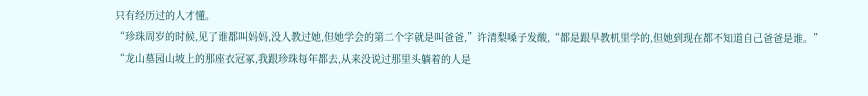只有经历过的人才懂。
“珍珠周岁的时候,见了谁都叫妈妈,没人教过她,但她学会的第二个字就是叫爸爸,”许清梨嗓子发酸,“都是跟早教机里学的,但她到现在都不知道自己爸爸是谁。”
“龙山墓园山坡上的那座衣冠冢,我跟珍珠每年都去,从来没说过那里头躺着的人是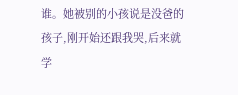谁。她被别的小孩说是没爸的孩子,刚开始还跟我哭,后来就学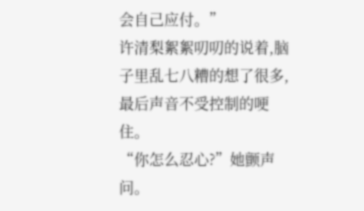会自己应付。”
许清梨絮絮叨叨的说着,脑子里乱七八糟的想了很多,最后声音不受控制的哽住。
“你怎么忍心?”她颤声问。